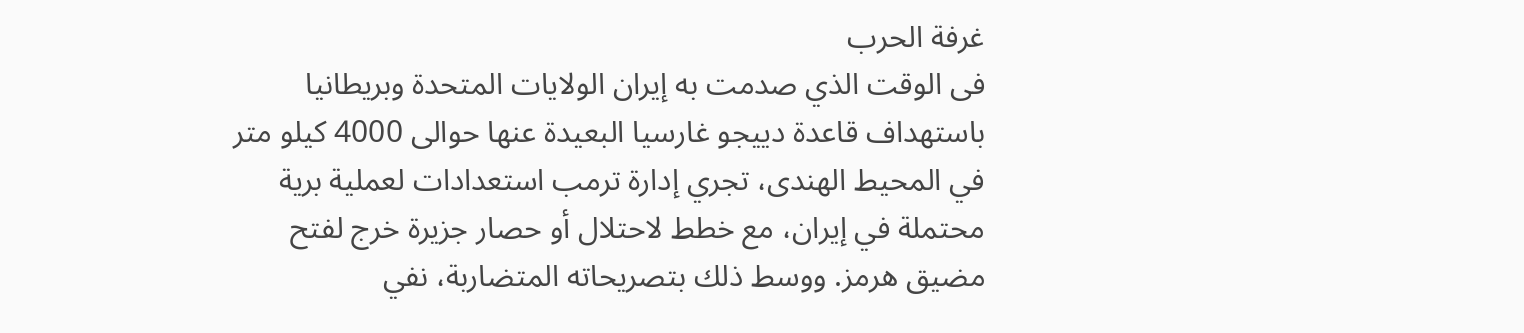غرفة الحرب
فى الوقت الذي صدمت به إيران الولايات المتحدة وبريطانيا باستهداف قاعدة دييجو غارسيا البعيدة عنها حوالى 4000 كيلو متر في المحيط الهندى، تجري إدارة ترمب استعدادات لعملية برية محتملة في إيران، مع خطط لاحتلال أو حصار جزيرة خرج لفتح مضيق هرمز. ووسط ذلك بتصريحاته المتضاربة، نفي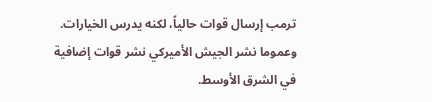ترمب إرسال قوات حالياً، لكنه يدرس الخيارات. وعموما نشر الجيش الأميركي نشر قوات إضافية في الشرق الأوسط.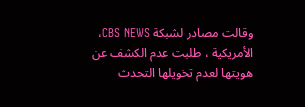وقالت مصادر لشبكة CBS NEWS، الأمريكية ، طلبت عدم الكشف عن هويتها لعدم تخويلها التحدث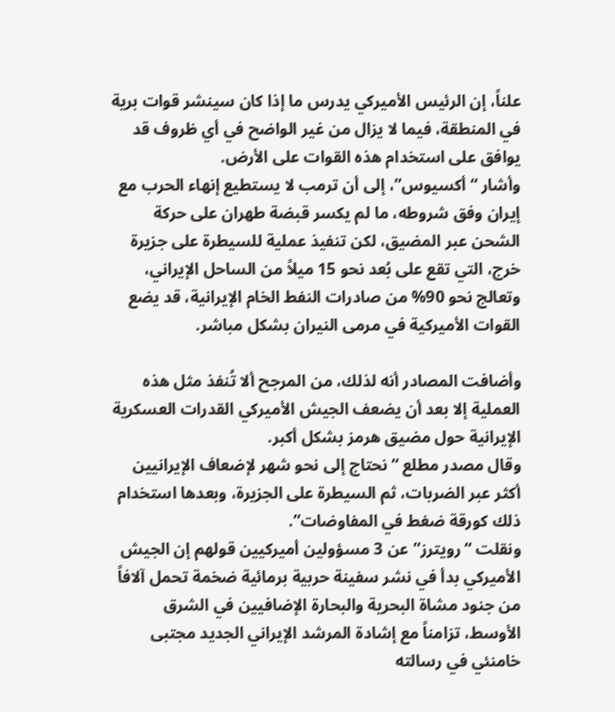علناً، إن الرئيس الأميركي يدرس ما إذا كان سينشر قوات برية في المنطقة، فيما لا يزال من غير الواضح في أي ظروف قد يوافق على استخدام هذه القوات على الأرض.
وأشار “أكسيوس”، إلى أن ترمب لا يستطيع إنهاء الحرب مع إيران وفق شروطه، ما لم يكسر قبضة طهران على حركة الشحن عبر المضيق، لكن تنفيذ عملية للسيطرة على جزيرة خرج، التي تقع على بُعد نحو 15 ميلاً من الساحل الإيراني، وتعالج نحو 90% من صادرات النفط الخام الإيرانية، قد يضع القوات الأميركية في مرمى النيران بشكل مباشر.

وأضافت المصادر أنه لذلك، من المرجح ألا تُنفذ مثل هذه العملية إلا بعد أن يضعف الجيش الأميركي القدرات العسكرية الإيرانية حول مضيق هرمز بشكل أكبر.
وقال مصدر مطلع “نحتاج إلى نحو شهر لإضعاف الإيرانيين أكثر عبر الضربات، ثم السيطرة على الجزيرة، وبعدها استخدام ذلك كورقة ضغط في المفاوضات”.
ونقلت “رويترز” عن 3 مسؤولين أميركيين قولهم إن الجيش الأميركي بدأ في نشر سفينة حربية برمائية ضخمة تحمل آلافاً من جنود مشاة البحرية والبحارة الإضافيين في الشرق الأوسط، تزامناً مع إشادة المرشد الإيراني الجديد مجتبى خامنئي في رسالته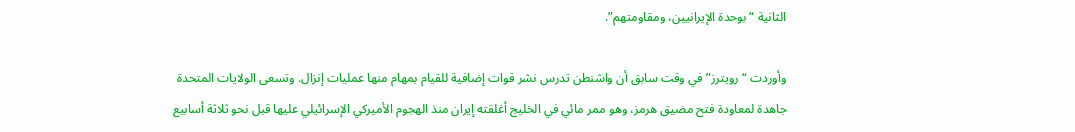الثانية “بوحدة الإيرانيين، ومقاومتهم”.

وأوردت “رويترز” في وقت سابق أن واشنطن تدرس نشر قوات إضافية للقيام بمهام منها عمليات إنزال. وتسعى الولايات المتحدة جاهدة لمعاودة فتح مضيق هرمز، وهو ممر مائي في الخليج أغلقته إيران منذ الهجوم الأميركي الإسرائيلي عليها قبل نحو ثلاثة أسابيع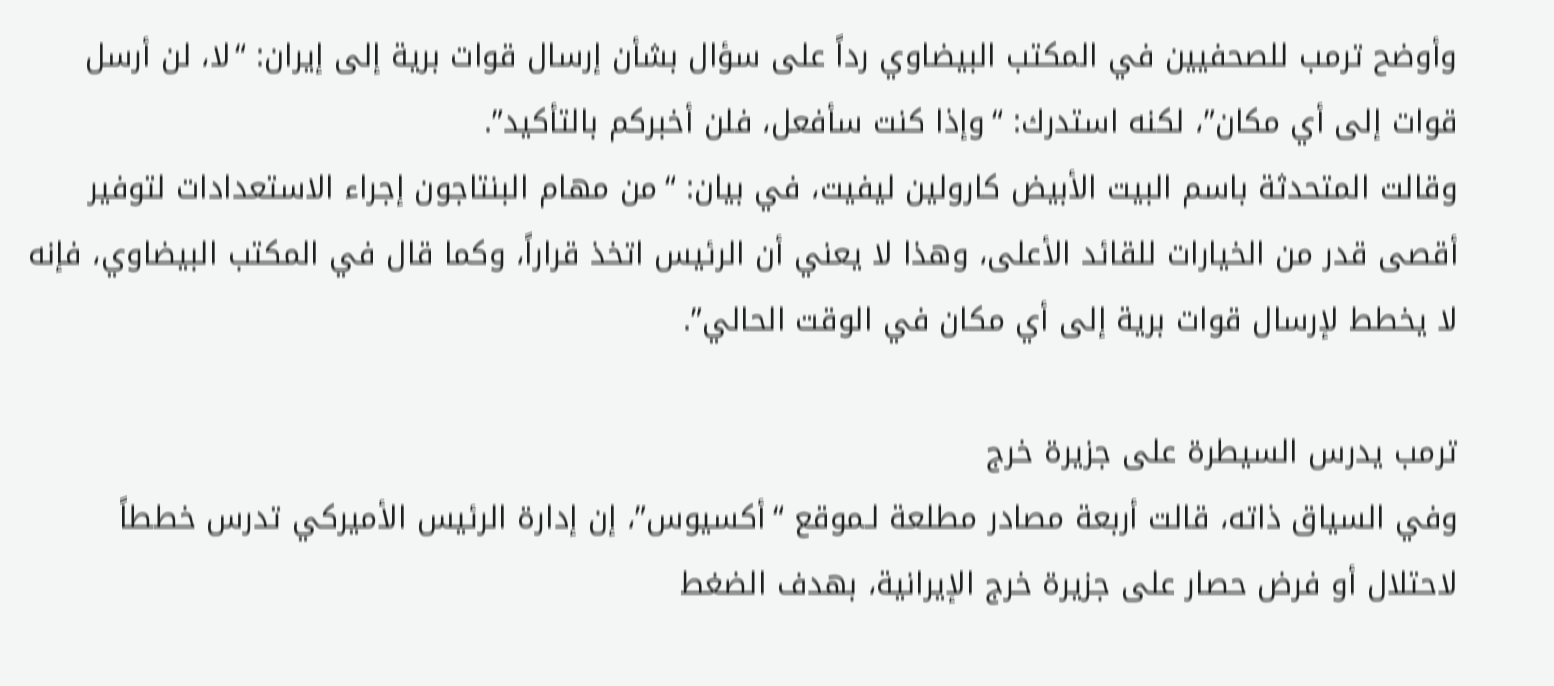وأوضح ترمب للصحفيين في المكتب البيضاوي رداً على سؤال بشأن إرسال قوات برية إلى إيران: “لا، لن أرسل قوات إلى أي مكان”، لكنه استدرك: “وإذا كنت سأفعل، فلن أخبركم بالتأكيد”.
وقالت المتحدثة باسم البيت الأبيض كارولين ليفيت، في بيان: “من مهام البنتاجون إجراء الاستعدادات لتوفير أقصى قدر من الخيارات للقائد الأعلى، وهذا لا يعني أن الرئيس اتخذ قراراً، وكما قال في المكتب البيضاوي، فإنه لا يخطط لإرسال قوات برية إلى أي مكان في الوقت الحالي”.

ترمب يدرس السيطرة على جزيرة خرج
وفي السياق ذاته، قالت أربعة مصادر مطلعة لـموقع “أكسيوس”، إن إدارة الرئيس الأميركي تدرس خططاً لاحتلال أو فرض حصار على جزيرة خرج الإيرانية، بهدف الضغط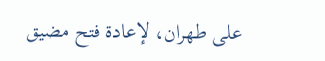على طهران، لإعادة فتح مضيق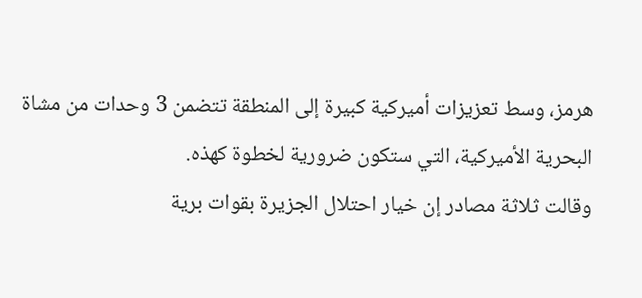هرمز، وسط تعزيزات أميركية كبيرة إلى المنطقة تتضمن 3 وحدات من مشاة البحرية الأميركية، التي ستكون ضرورية لخطوة كهذه.
وقالت ثلاثة مصادر إن خيار احتلال الجزيرة بقوات برية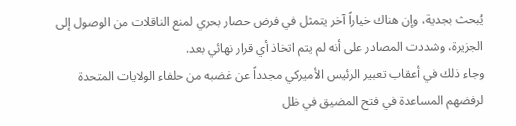يُبحث بجدية، وإن هناك خياراً آخر يتمثل في فرض حصار بحري لمنع الناقلات من الوصول إلى الجزيرة، وشددت المصادر على أنه لم يتم اتخاذ أي قرار نهائي بعد.
وجاء ذلك في أعقاب تعبير الرئيس الأميركي مجدداً عن غضبه من حلفاء الولايات المتحدة لرفضهم المساعدة في فتح المضيق في ظل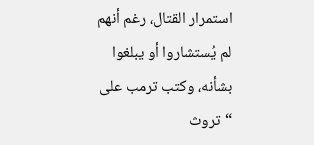استمرار القتال، رغم أنهم لم يُستشاروا أو يبلغوا بشأنه، وكتب ترمب على “تروث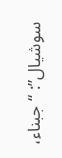سوشيال”: “جبناء،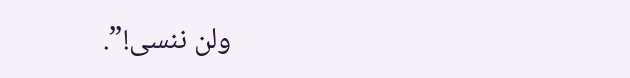ولن ننسى!”.